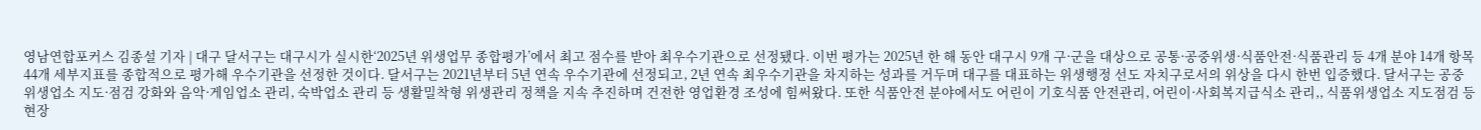영남연합포커스 김종설 기자 | 대구 달서구는 대구시가 실시한‘2025년 위생업무 종합평가’에서 최고 점수를 받아 최우수기관으로 선정됐다. 이번 평가는 2025년 한 해 동안 대구시 9개 구·군을 대상으로 공통·공중위생·식품안전·식품관리 등 4개 분야 14개 항목 44개 세부지표를 종합적으로 평가해 우수기관을 선정한 것이다. 달서구는 2021년부터 5년 연속 우수기관에 선정되고, 2년 연속 최우수기관을 차지하는 성과를 거두며 대구를 대표하는 위생행정 선도 자치구로서의 위상을 다시 한번 입증했다. 달서구는 공중위생업소 지도·점검 강화와 음악·게임업소 관리, 숙박업소 관리 등 생활밀착형 위생관리 정책을 지속 추진하며 건전한 영업환경 조성에 힘써왔다. 또한 식품안전 분야에서도 어린이 기호식품 안전관리, 어린이·사회복지급식소 관리,, 식품위생업소 지도점검 등 현장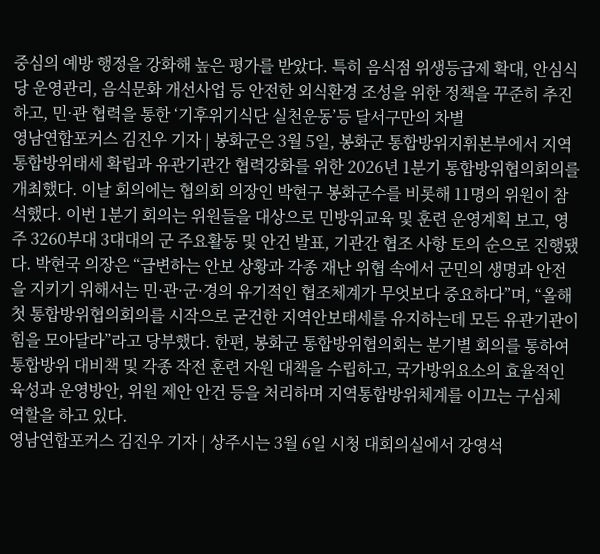중심의 예방 행정을 강화해 높은 평가를 받았다. 특히 음식점 위생등급제 확대, 안심식당 운영관리, 음식문화 개선사업 등 안전한 외식환경 조성을 위한 정책을 꾸준히 추진하고, 민·관 협력을 통한 ‘기후위기식단 실천운동’등 달서구만의 차별
영남연합포커스 김진우 기자 | 봉화군은 3월 5일, 봉화군 통합방위지휘본부에서 지역 통합방위태세 확립과 유관기관간 협력강화를 위한 2026년 1분기 통합방위협의회의를 개최했다. 이날 회의에는 협의회 의장인 박현구 봉화군수를 비롯해 11명의 위원이 참석했다. 이번 1분기 회의는 위원들을 대상으로 민방위교육 및 훈련 운영계획 보고, 영주 3260부대 3대대의 군 주요활동 및 안건 발표, 기관간 협조 사항 토의 순으로 진행됐다. 박현국 의장은 “급변하는 안보 상황과 각종 재난 위협 속에서 군민의 생명과 안전을 지키기 위해서는 민·관·군·경의 유기적인 협조체계가 무엇보다 중요하다”며, “올해 첫 통합방위협의회의를 시작으로 굳건한 지역안보태세를 유지하는데 모든 유관기관이 힘을 모아달라”라고 당부했다. 한편, 봉화군 통합방위협의회는 분기별 회의를 통하여 통합방위 대비책 및 각종 작전 훈련 자원 대책을 수립하고, 국가방위요소의 효율적인 육성과 운영방안, 위원 제안 안건 등을 처리하며 지역통합방위체계를 이끄는 구심체 역할을 하고 있다.
영남연합포커스 김진우 기자 | 상주시는 3월 6일 시청 대회의실에서 강영석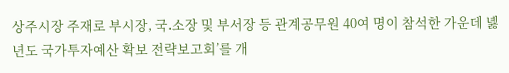상주시장 주재로 부시장, 국․소장 및 부서장 등 관계공무원 40여 명이 참석한 가운데 녫년도 국가투자예산 확보 전략보고회’를 개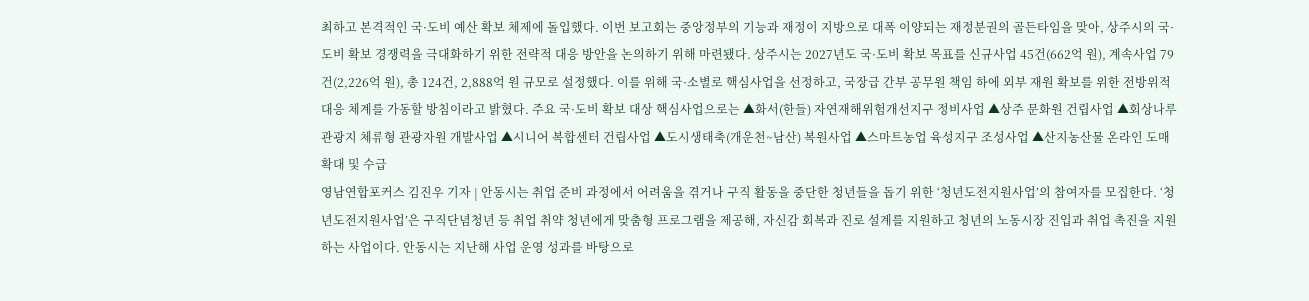최하고 본격적인 국·도비 예산 확보 체제에 돌입했다. 이번 보고회는 중앙정부의 기능과 재정이 지방으로 대폭 이양되는 재정분권의 골든타임을 맞아, 상주시의 국·도비 확보 경쟁력을 극대화하기 위한 전략적 대응 방안을 논의하기 위해 마련됐다. 상주시는 2027년도 국·도비 확보 목표를 신규사업 45건(662억 원), 계속사업 79건(2,226억 원), 총 124건, 2,888억 원 규모로 설정했다. 이를 위해 국·소별로 핵심사업을 선정하고, 국장급 간부 공무원 책임 하에 외부 재원 확보를 위한 전방위적 대응 체계를 가동할 방침이라고 밝혔다. 주요 국·도비 확보 대상 핵심사업으로는 ▲화서(한들) 자연재해위험개선지구 정비사업 ▲상주 문화원 건립사업 ▲회상나루 관광지 체류형 관광자원 개발사업 ▲시니어 복합센터 건립사업 ▲도시생태축(개운천~남산) 복원사업 ▲스마트농업 육성지구 조성사업 ▲산지농산물 온라인 도매 확대 및 수급
영남연합포커스 김진우 기자 | 안동시는 취업 준비 과정에서 어려움을 겪거나 구직 활동을 중단한 청년들을 돕기 위한 ‘청년도전지원사업’의 참여자를 모집한다. ‘청년도전지원사업’은 구직단념청년 등 취업 취약 청년에게 맞춤형 프로그램을 제공해, 자신감 회복과 진로 설계를 지원하고 청년의 노동시장 진입과 취업 촉진을 지원하는 사업이다. 안동시는 지난해 사업 운영 성과를 바탕으로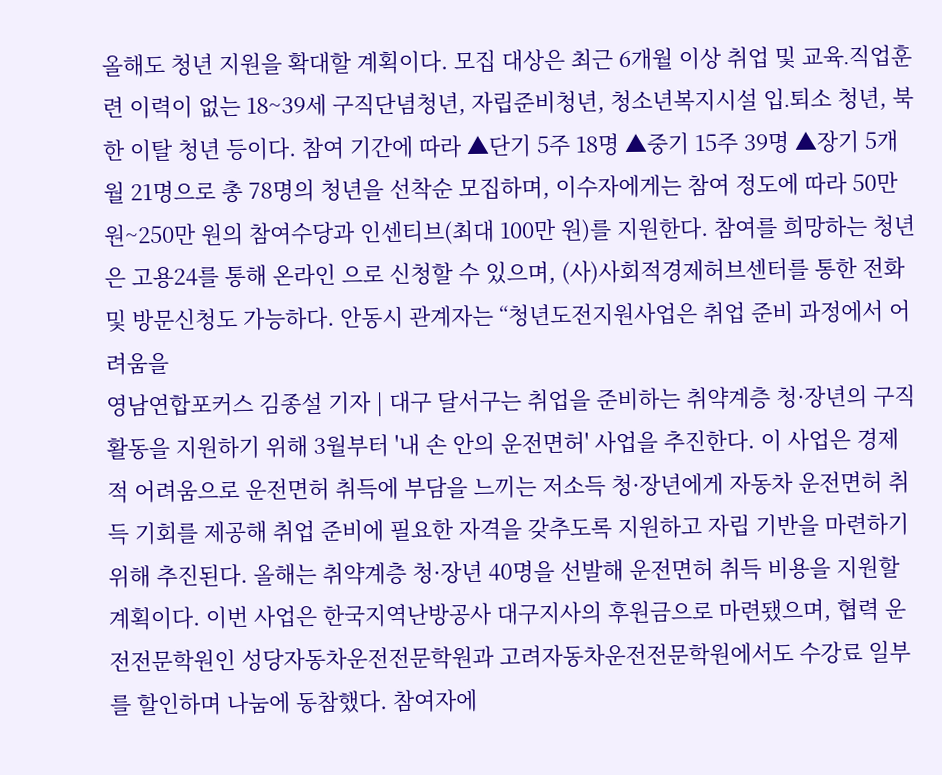올해도 청년 지원을 확대할 계획이다. 모집 대상은 최근 6개월 이상 취업 및 교육․직업훈련 이력이 없는 18~39세 구직단념청년, 자립준비청년, 청소년복지시설 입․퇴소 청년, 북한 이탈 청년 등이다. 참여 기간에 따라 ▲단기 5주 18명 ▲중기 15주 39명 ▲장기 5개월 21명으로 총 78명의 청년을 선착순 모집하며, 이수자에게는 참여 정도에 따라 50만 원~250만 원의 참여수당과 인센티브(최대 100만 원)를 지원한다. 참여를 희망하는 청년은 고용24를 통해 온라인 으로 신청할 수 있으며, (사)사회적경제허브센터를 통한 전화 및 방문신청도 가능하다. 안동시 관계자는 “청년도전지원사업은 취업 준비 과정에서 어려움을
영남연합포커스 김종설 기자 | 대구 달서구는 취업을 준비하는 취약계층 청·장년의 구직활동을 지원하기 위해 3월부터 '내 손 안의 운전면허' 사업을 추진한다. 이 사업은 경제적 어려움으로 운전면허 취득에 부담을 느끼는 저소득 청·장년에게 자동차 운전면허 취득 기회를 제공해 취업 준비에 필요한 자격을 갖추도록 지원하고 자립 기반을 마련하기 위해 추진된다. 올해는 취약계층 청·장년 40명을 선발해 운전면허 취득 비용을 지원할 계획이다. 이번 사업은 한국지역난방공사 대구지사의 후원금으로 마련됐으며, 협력 운전전문학원인 성당자동차운전전문학원과 고려자동차운전전문학원에서도 수강료 일부를 할인하며 나눔에 동참했다. 참여자에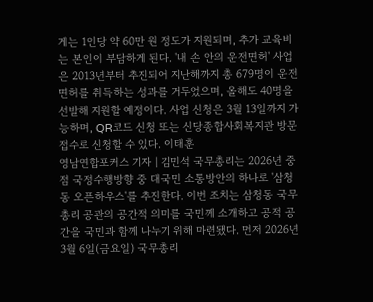게는 1인당 약 60만 원 정도가 지원되며, 추가 교육비는 본인이 부담하게 된다. '내 손 안의 운전면허' 사업은 2013년부터 추진되어 지난해까지 총 679명이 운전면허를 취득하는 성과를 거두었으며, 올해도 40명을 선발해 지원할 예정이다. 사업 신청은 3월 13일까지 가능하며, QR코드 신청 또는 신당종합사회복지관 방문 접수로 신청할 수 있다. 이태훈
영남연합포커스 기자 | 김민석 국무총리는 2026년 중점 국정수행방향 중 대국민 소통방안의 하나로 '삼청동 오픈하우스'를 추진한다. 이번 조치는 삼청동 국무총리 공관의 공간적 의미를 국민께 소개하고 공적 공간을 국민과 함께 나누기 위해 마련됐다. 먼저 2026년 3월 6일(금요일) 국무총리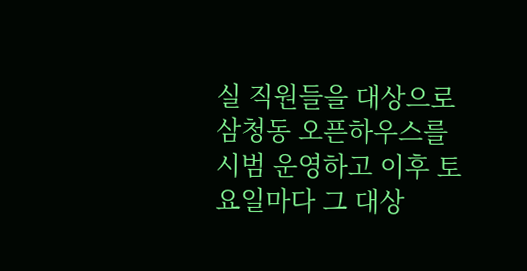실 직원들을 대상으로 삼청동 오픈하우스를 시범 운영하고 이후 토요일마다 그 대상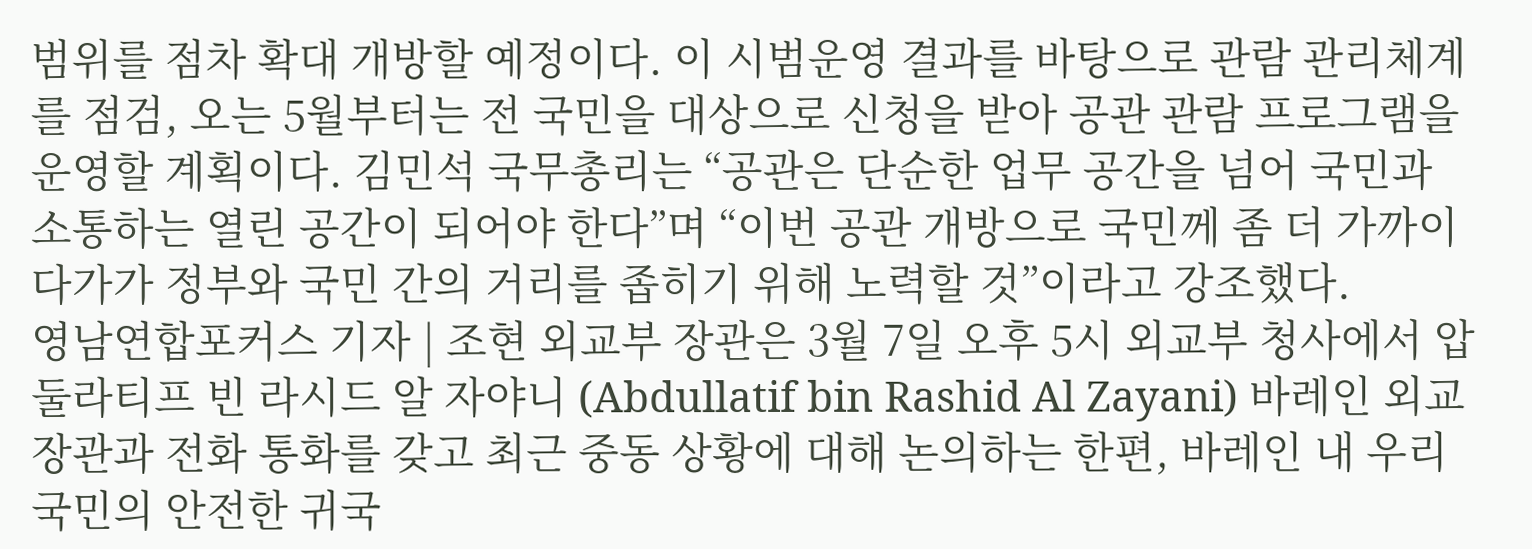범위를 점차 확대 개방할 예정이다. 이 시범운영 결과를 바탕으로 관람 관리체계를 점검, 오는 5월부터는 전 국민을 대상으로 신청을 받아 공관 관람 프로그램을 운영할 계획이다. 김민석 국무총리는 “공관은 단순한 업무 공간을 넘어 국민과 소통하는 열린 공간이 되어야 한다”며 “이번 공관 개방으로 국민께 좀 더 가까이 다가가 정부와 국민 간의 거리를 좁히기 위해 노력할 것”이라고 강조했다.
영남연합포커스 기자 | 조현 외교부 장관은 3월 7일 오후 5시 외교부 청사에서 압둘라티프 빈 라시드 알 자야니 (Abdullatif bin Rashid Al Zayani) 바레인 외교장관과 전화 통화를 갖고 최근 중동 상황에 대해 논의하는 한편, 바레인 내 우리 국민의 안전한 귀국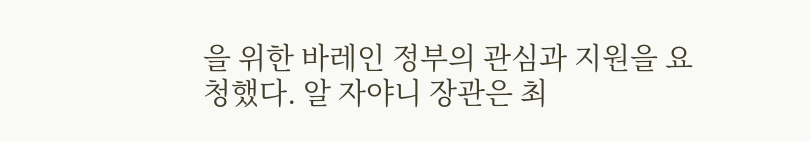을 위한 바레인 정부의 관심과 지원을 요청했다. 알 자야니 장관은 최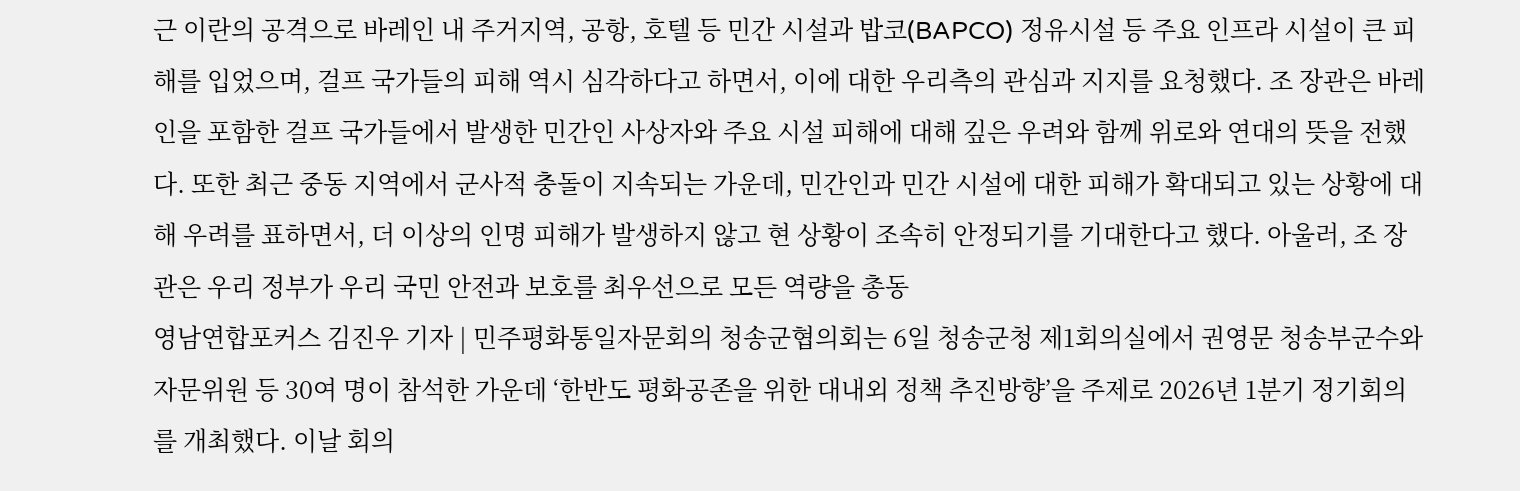근 이란의 공격으로 바레인 내 주거지역, 공항, 호텔 등 민간 시설과 밥코(BAPCO) 정유시설 등 주요 인프라 시설이 큰 피해를 입었으며, 걸프 국가들의 피해 역시 심각하다고 하면서, 이에 대한 우리측의 관심과 지지를 요청했다. 조 장관은 바레인을 포함한 걸프 국가들에서 발생한 민간인 사상자와 주요 시설 피해에 대해 깊은 우려와 함께 위로와 연대의 뜻을 전했다. 또한 최근 중동 지역에서 군사적 충돌이 지속되는 가운데, 민간인과 민간 시설에 대한 피해가 확대되고 있는 상황에 대해 우려를 표하면서, 더 이상의 인명 피해가 발생하지 않고 현 상황이 조속히 안정되기를 기대한다고 했다. 아울러, 조 장관은 우리 정부가 우리 국민 안전과 보호를 최우선으로 모든 역량을 총동
영남연합포커스 김진우 기자 | 민주평화통일자문회의 청송군협의회는 6일 청송군청 제1회의실에서 권영문 청송부군수와 자문위원 등 30여 명이 참석한 가운데 ‘한반도 평화공존을 위한 대내외 정책 추진방향’을 주제로 2026년 1분기 정기회의를 개최했다. 이날 회의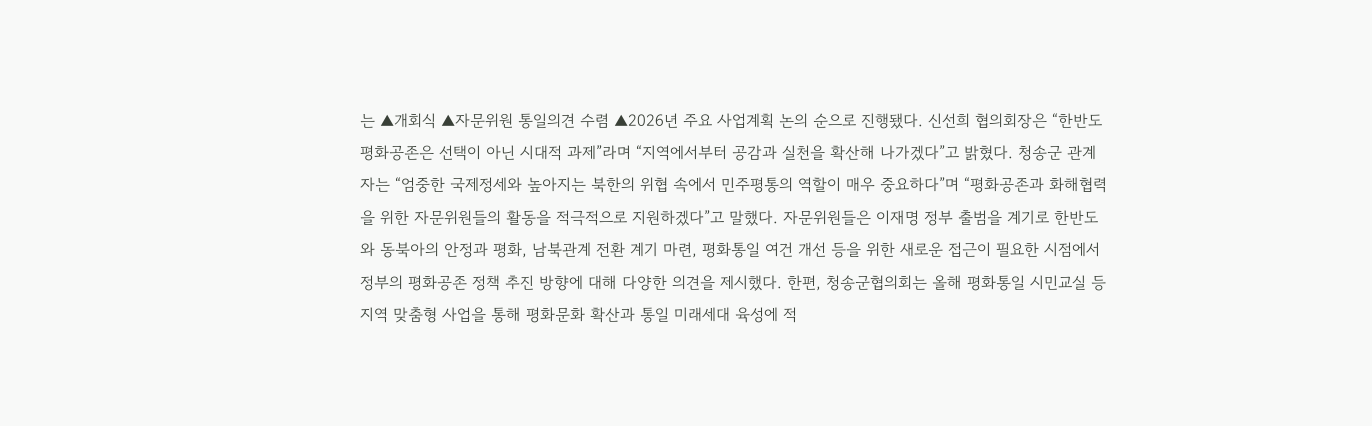는 ▲개회식 ▲자문위원 통일의견 수렴 ▲2026년 주요 사업계획 논의 순으로 진행됐다. 신선희 협의회장은 “한반도 평화공존은 선택이 아닌 시대적 과제”라며 “지역에서부터 공감과 실천을 확산해 나가겠다”고 밝혔다. 청송군 관계자는 “엄중한 국제정세와 높아지는 북한의 위협 속에서 민주평통의 역할이 매우 중요하다”며 “평화공존과 화해협력을 위한 자문위원들의 활동을 적극적으로 지원하겠다”고 말했다. 자문위원들은 이재명 정부 출범을 계기로 한반도와 동북아의 안정과 평화, 남북관계 전환 계기 마련, 평화통일 여건 개선 등을 위한 새로운 접근이 필요한 시점에서 정부의 평화공존 정책 추진 방향에 대해 다양한 의견을 제시했다. 한편, 청송군협의회는 올해 평화통일 시민교실 등 지역 맞춤형 사업을 통해 평화문화 확산과 통일 미래세대 육성에 적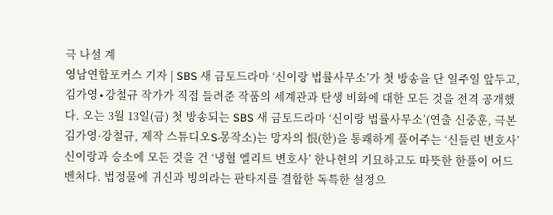극 나설 계
영남연합포커스 기자 | SBS 새 금토드라마 ‘신이랑 법률사무소’가 첫 방송을 단 일주일 앞두고, 김가영∙강철규 작가가 직접 들려준 작품의 세계관과 탄생 비화에 대한 모든 것을 전격 공개했다. 오는 3월 13일(금) 첫 방송되는 SBS 새 금토드라마 ‘신이랑 법률사무소’(연출 신중훈, 극본 김가영·강철규, 제작 스튜디오S·몽작소)는 망자의 恨(한)을 통쾌하게 풀어주는 ‘신들린 변호사’ 신이랑과 승소에 모든 것을 건 ‘냉혈 엘리트 변호사’ 한나현의 기묘하고도 따뜻한 한풀이 어드벤처다. 법정물에 귀신과 빙의라는 판타지를 결합한 독특한 설정으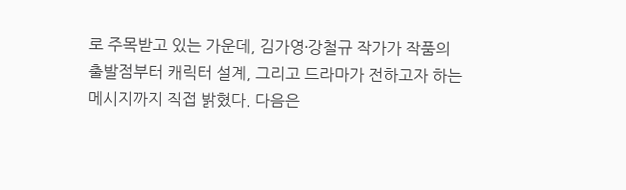로 주목받고 있는 가운데, 김가영∙강철규 작가가 작품의 출발점부터 캐릭터 설계, 그리고 드라마가 전하고자 하는 메시지까지 직접 밝혔다. 다음은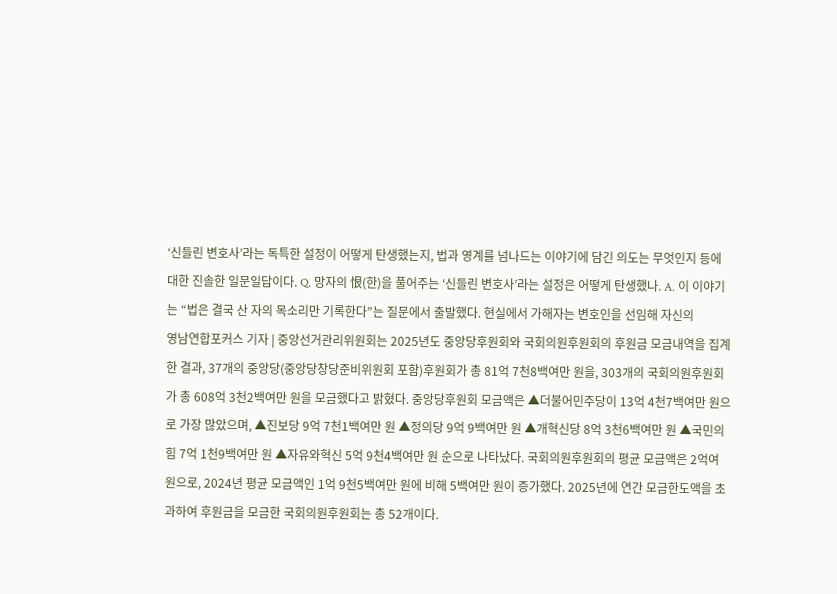‘신들린 변호사’라는 독특한 설정이 어떻게 탄생했는지, 법과 영계를 넘나드는 이야기에 담긴 의도는 무엇인지 등에 대한 진솔한 일문일답이다. Q. 망자의 恨(한)을 풀어주는 ‘신들린 변호사’라는 설정은 어떻게 탄생했나. A. 이 이야기는 “법은 결국 산 자의 목소리만 기록한다”는 질문에서 출발했다. 현실에서 가해자는 변호인을 선임해 자신의
영남연합포커스 기자 | 중앙선거관리위원회는 2025년도 중앙당후원회와 국회의원후원회의 후원금 모금내역을 집계한 결과, 37개의 중앙당(중앙당창당준비위원회 포함)후원회가 총 81억 7천8백여만 원을, 303개의 국회의원후원회가 총 608억 3천2백여만 원을 모금했다고 밝혔다. 중앙당후원회 모금액은 ▲더불어민주당이 13억 4천7백여만 원으로 가장 많았으며, ▲진보당 9억 7천1백여만 원 ▲정의당 9억 9백여만 원 ▲개혁신당 8억 3천6백여만 원 ▲국민의힘 7억 1천9백여만 원 ▲자유와혁신 5억 9천4백여만 원 순으로 나타났다. 국회의원후원회의 평균 모금액은 2억여 원으로, 2024년 평균 모금액인 1억 9천5백여만 원에 비해 5백여만 원이 증가했다. 2025년에 연간 모금한도액을 초과하여 후원금을 모금한 국회의원후원회는 총 52개이다.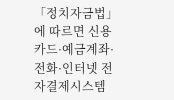「정치자금법」에 따르면 신용카드·예금계좌·전화·인터넷 전자결제시스템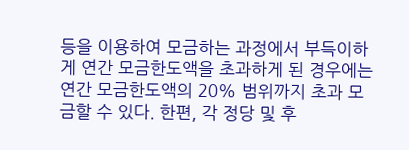등을 이용하여 모금하는 과정에서 부득이하게 연간 모금한도액을 초과하게 된 경우에는 연간 모금한도액의 20% 범위까지 초과 모금할 수 있다. 한편, 각 정당 및 후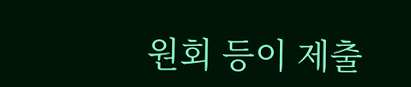원회 등이 제출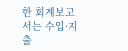한 회계보고서는 수입·지출